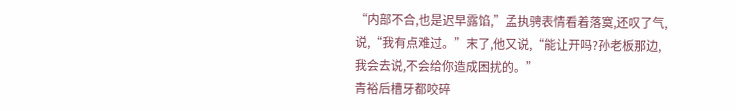“内部不合,也是迟早露馅,”孟执骋表情看着落寞,还叹了气,说,“我有点难过。”末了,他又说,“能让开吗?孙老板那边,我会去说,不会给你造成困扰的。”
青裕后槽牙都咬碎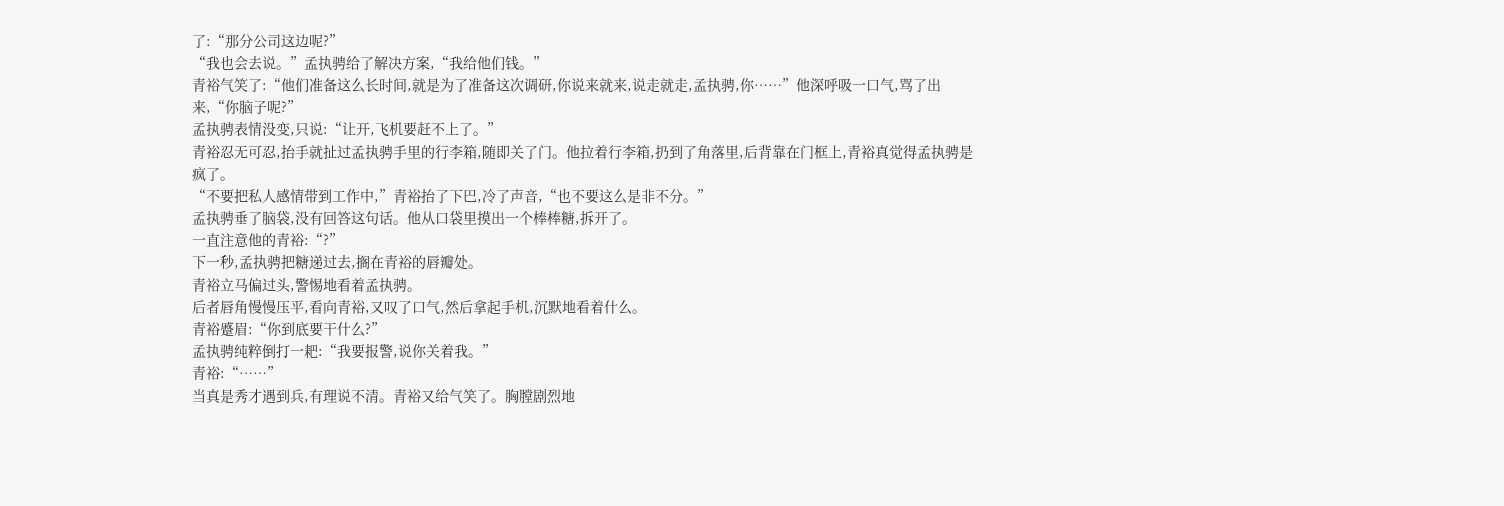了:“那分公司这边呢?”
“我也会去说。”孟执骋给了解决方案,“我给他们钱。”
青裕气笑了:“他们准备这么长时间,就是为了准备这次调研,你说来就来,说走就走,孟执骋,你……”他深呼吸一口气,骂了出来,“你脑子呢?”
孟执骋表情没变,只说:“让开,飞机要赶不上了。”
青裕忍无可忍,抬手就扯过孟执骋手里的行李箱,随即关了门。他拉着行李箱,扔到了角落里,后背靠在门框上,青裕真觉得孟执骋是疯了。
“不要把私人感情带到工作中,”青裕抬了下巴,冷了声音,“也不要这么是非不分。”
孟执骋垂了脑袋,没有回答这句话。他从口袋里摸出一个棒棒糖,拆开了。
一直注意他的青裕:“?”
下一秒,孟执骋把糖递过去,搁在青裕的唇瓣处。
青裕立马偏过头,警惕地看着孟执骋。
后者唇角慢慢压平,看向青裕,又叹了口气,然后拿起手机,沉默地看着什么。
青裕蹙眉:“你到底要干什么?”
孟执骋纯粹倒打一耙:“我要报警,说你关着我。”
青裕:“……”
当真是秀才遇到兵,有理说不清。青裕又给气笑了。胸膛剧烈地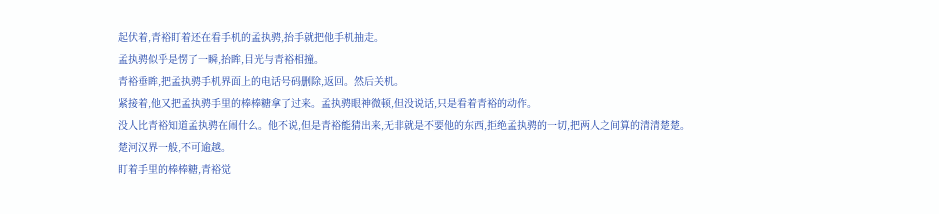起伏着,青裕盯着还在看手机的孟执骋,抬手就把他手机抽走。
孟执骋似乎是愣了一瞬,抬眸,目光与青裕相撞。
青裕垂眸,把孟执骋手机界面上的电话号码删除,返回。然后关机。
紧接着,他又把孟执骋手里的棒棒糖拿了过来。孟执骋眼神微顿,但没说话,只是看着青裕的动作。
没人比青裕知道孟执骋在闹什么。他不说,但是青裕能猜出来,无非就是不要他的东西,拒绝孟执骋的一切,把两人之间算的清清楚楚。
楚河汉界一般,不可逾越。
盯着手里的棒棒糖,青裕觉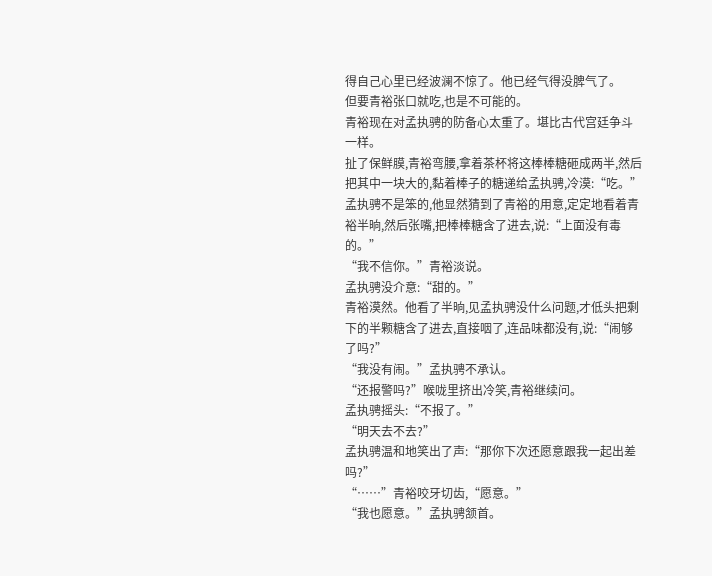得自己心里已经波澜不惊了。他已经气得没脾气了。
但要青裕张口就吃,也是不可能的。
青裕现在对孟执骋的防备心太重了。堪比古代宫廷争斗一样。
扯了保鲜膜,青裕弯腰,拿着茶杯将这棒棒糖砸成两半,然后把其中一块大的,黏着棒子的糖递给孟执骋,冷漠:“吃。”
孟执骋不是笨的,他显然猜到了青裕的用意,定定地看着青裕半晌,然后张嘴,把棒棒糖含了进去,说:“上面没有毒的。”
“我不信你。”青裕淡说。
孟执骋没介意:“甜的。”
青裕漠然。他看了半晌,见孟执骋没什么问题,才低头把剩下的半颗糖含了进去,直接咽了,连品味都没有,说:“闹够了吗?”
“我没有闹。”孟执骋不承认。
“还报警吗?”喉咙里挤出冷笑,青裕继续问。
孟执骋摇头:“不报了。”
“明天去不去?”
孟执骋温和地笑出了声:“那你下次还愿意跟我一起出差吗?”
“……”青裕咬牙切齿,“愿意。”
“我也愿意。”孟执骋颔首。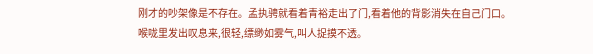刚才的吵架像是不存在。孟执骋就看着青裕走出了门,看着他的背影消失在自己门口。
喉咙里发出叹息来,很轻,缥缈如雾气,叫人捉摸不透。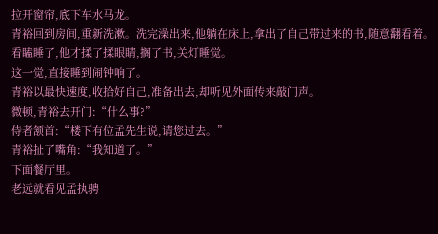拉开窗帘,底下车水马龙。
青裕回到房间,重新洗漱。洗完澡出来,他躺在床上,拿出了自己带过来的书,随意翻看着。
看瞌睡了,他才揉了揉眼睛,搁了书,关灯睡觉。
这一觉,直接睡到闹钟响了。
青裕以最快速度,收拾好自己,准备出去,却听见外面传来敲门声。
微顿,青裕去开门:“什么事?”
侍者颔首:“楼下有位孟先生说,请您过去。”
青裕扯了嘴角:“我知道了。”
下面餐厅里。
老远就看见孟执骋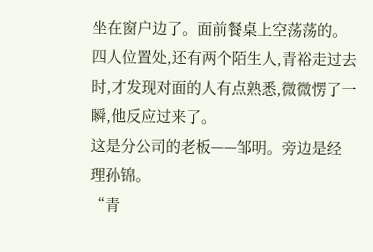坐在窗户边了。面前餐桌上空荡荡的。四人位置处,还有两个陌生人,青裕走过去时,才发现对面的人有点熟悉,微微愣了一瞬,他反应过来了。
这是分公司的老板——邹明。旁边是经理孙锦。
“青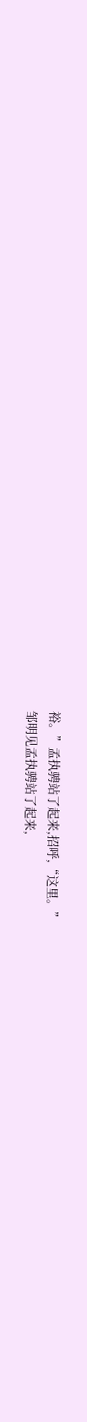裕。”孟执骋站了起来,招呼,“这里。”
邹明见孟执骋站了起来,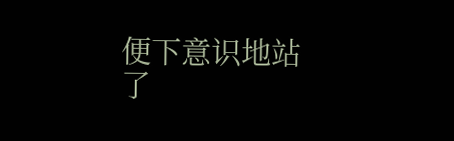便下意识地站了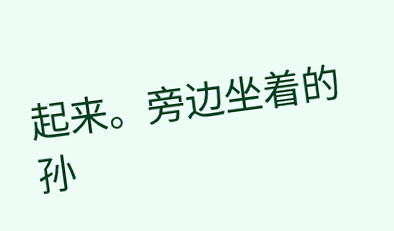起来。旁边坐着的孙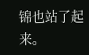锦也站了起来。